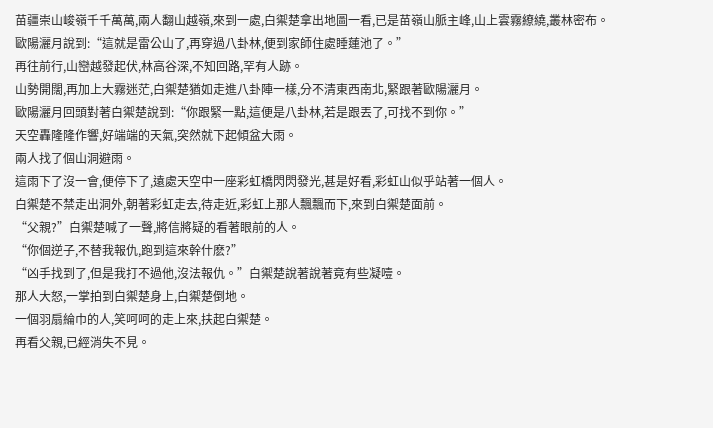苗疆崇山峻嶺千千萬萬,兩人翻山越嶺,來到一處,白禦楚拿出地圖一看,已是苗嶺山脈主峰,山上雲霧繚繞,叢林密布。
歐陽灑月說到:“這就是雷公山了,再穿過八卦林,便到家師住處睡蓮池了。”
再往前行,山巒越發起伏,林高谷深,不知回路,罕有人跡。
山勢開闊,再加上大霧迷茫,白禦楚猶如走進八卦陣一樣,分不清東西南北,緊跟著歐陽灑月。
歐陽灑月回頭對著白禦楚說到:“你跟緊一點,這便是八卦林,若是跟丟了,可找不到你。”
天空轟隆隆作響,好端端的天氣,突然就下起傾盆大雨。
兩人找了個山洞避雨。
這雨下了沒一會,便停下了,遠處天空中一座彩虹橋閃閃發光,甚是好看,彩虹山似乎站著一個人。
白禦楚不禁走出洞外,朝著彩虹走去,待走近,彩虹上那人飄飄而下,來到白禦楚面前。
“父親?”白禦楚喊了一聲,將信將疑的看著眼前的人。
“你個逆子,不替我報仇,跑到這來幹什麽?”
“凶手找到了,但是我打不過他,沒法報仇。”白禦楚說著說著竟有些凝噎。
那人大怒,一掌拍到白禦楚身上,白禦楚倒地。
一個羽扇綸巾的人,笑呵呵的走上來,扶起白禦楚。
再看父親,已經消失不見。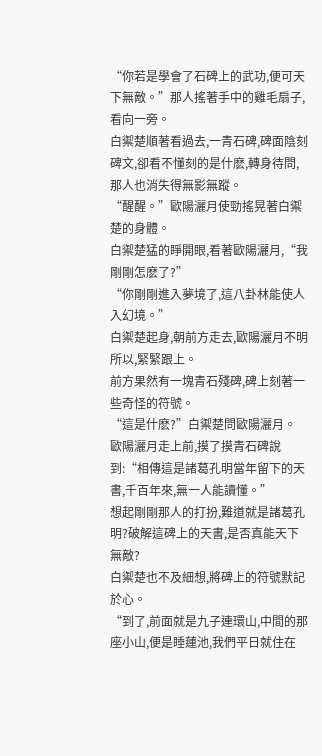“你若是學會了石碑上的武功,便可天下無敵。”那人搖著手中的雞毛扇子,看向一旁。
白禦楚順著看過去,一青石碑,碑面陰刻碑文,卻看不懂刻的是什麽,轉身待問,那人也消失得無影無蹤。
“醒醒。”歐陽灑月使勁搖晃著白禦楚的身體。
白禦楚猛的睜開眼,看著歐陽灑月,“我剛剛怎麽了?”
“你剛剛進入夢境了,這八卦林能使人入幻境。”
白禦楚起身,朝前方走去,歐陽灑月不明所以,緊緊跟上。
前方果然有一塊青石殘碑,碑上刻著一些奇怪的符號。
“這是什麽?”白禦楚問歐陽灑月。
歐陽灑月走上前,摸了摸青石碑說到:“相傳這是諸葛孔明當年留下的天書,千百年來,無一人能讀懂。”
想起剛剛那人的打扮,難道就是諸葛孔明?破解這碑上的天書,是否真能天下無敵?
白禦楚也不及細想,將碑上的符號默記於心。
“到了,前面就是九子連環山,中間的那座小山,便是睡蓮池,我們平日就住在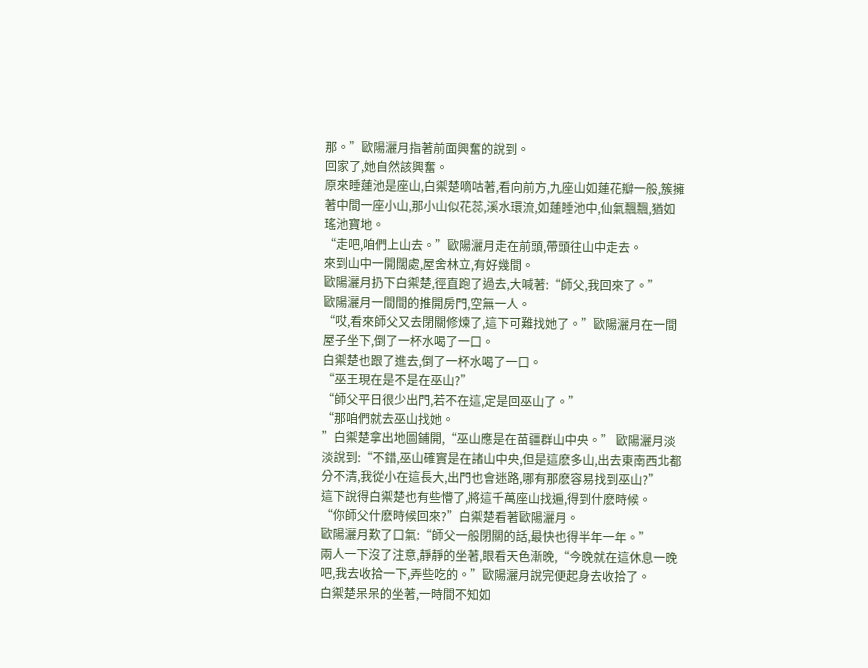那。”歐陽灑月指著前面興奮的說到。
回家了,她自然該興奮。
原來睡蓮池是座山,白禦楚嘀咕著,看向前方,九座山如蓮花瓣一般,簇擁著中間一座小山,那小山似花蕊,溪水環流,如蓮睡池中,仙氣飄飄,猶如瑤池寶地。
“走吧,咱們上山去。”歐陽灑月走在前頭,帶頭往山中走去。
來到山中一開闊處,屋舍林立,有好幾間。
歐陽灑月扔下白禦楚,徑直跑了過去,大喊著:“師父,我回來了。”
歐陽灑月一間間的推開房門,空無一人。
“哎,看來師父又去閉關修煉了,這下可難找她了。”歐陽灑月在一間屋子坐下,倒了一杯水喝了一口。
白禦楚也跟了進去,倒了一杯水喝了一口。
“巫王現在是不是在巫山?”
“師父平日很少出門,若不在這,定是回巫山了。”
“那咱們就去巫山找她。
”白禦楚拿出地圖鋪開,“巫山應是在苗疆群山中央。” 歐陽灑月淡淡說到:“不錯,巫山確實是在諸山中央,但是這麽多山,出去東南西北都分不清,我從小在這長大,出門也會迷路,哪有那麽容易找到巫山?”
這下說得白禦楚也有些懵了,將這千萬座山找遍,得到什麽時候。
“你師父什麽時候回來?”白禦楚看著歐陽灑月。
歐陽灑月歎了口氣:“師父一般閉關的話,最快也得半年一年。”
兩人一下沒了注意,靜靜的坐著,眼看天色漸晚,“今晚就在這休息一晚吧,我去收拾一下,弄些吃的。”歐陽灑月說完便起身去收拾了。
白禦楚呆呆的坐著,一時間不知如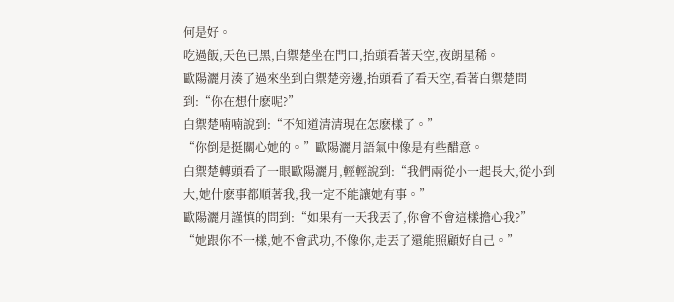何是好。
吃過飯,天色已黑,白禦楚坐在門口,抬頭看著天空,夜朗星稀。
歐陽灑月湊了過來坐到白禦楚旁邊,抬頭看了看天空,看著白禦楚問到:“你在想什麽呢?”
白禦楚喃喃說到:“不知道清清現在怎麽樣了。”
“你倒是挺關心她的。”歐陽灑月語氣中像是有些醋意。
白禦楚轉頭看了一眼歐陽灑月,輕輕說到:“我們兩從小一起長大,從小到大,她什麽事都順著我,我一定不能讓她有事。”
歐陽灑月謹慎的問到:“如果有一天我丟了,你會不會這樣擔心我?”
“她跟你不一樣,她不會武功,不像你,走丟了還能照顧好自己。”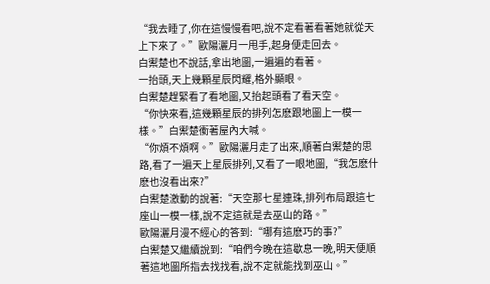“我去睡了,你在這慢慢看吧,說不定看著看著她就從天上下來了。”歐陽灑月一甩手,起身便走回去。
白禦楚也不說話,拿出地圖,一遍遍的看著。
一抬頭,天上幾顆星辰閃耀,格外顯眼。
白禦楚趕緊看了看地圖,又抬起頭看了看天空。
“你快來看,這幾顆星辰的排列怎麽跟地圖上一模一樣。”白禦楚衝著屋內大喊。
“你煩不煩啊。”歐陽灑月走了出來,順著白禦楚的思路,看了一遍天上星辰排列,又看了一眼地圖,“我怎麽什麽也沒看出來?”
白禦楚激動的說著:“天空那七星連珠,排列布局跟這七座山一模一樣,說不定這就是去巫山的路。”
歐陽灑月漫不經心的答到:“哪有這麽巧的事?”
白禦楚又繼續說到:“咱們今晚在這歇息一晚,明天便順著這地圖所指去找找看,說不定就能找到巫山。”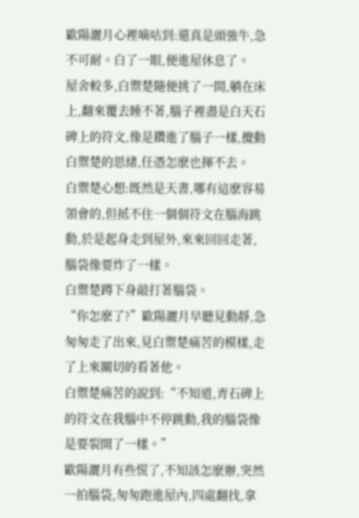歐陽灑月心裡嘀咕到:還真是頭強牛,急不可耐。白了一眼,便進屋休息了。
屋舍較多,白禦楚隨便挑了一間,躺在床上,翻來覆去睡不著,腦子裡盡是白天石碑上的符文,像是鑽進了腦子一樣,攪動白禦楚的思緒,任憑怎麽也揮不去。
白禦楚心想:既然是天書,哪有這麽容易領會的,但抵不住一個個符文在腦海跳動,於是起身走到屋外,來來回回走著,腦袋像要炸了一樣。
白禦楚蹲下身敲打著腦袋。
“你怎麽了?”歐陽灑月早聽見動靜,急匆匆走了出來,見白禦楚痛苦的模樣,走了上來關切的看著他。
白禦楚痛苦的說到:“不知道,青石碑上的符文在我腦中不停跳動,我的腦袋像是要裂開了一樣。”
歐陽灑月有些慌了,不知該怎麽辦,突然一拍腦袋,匆匆跑進屋內,四處翻找,拿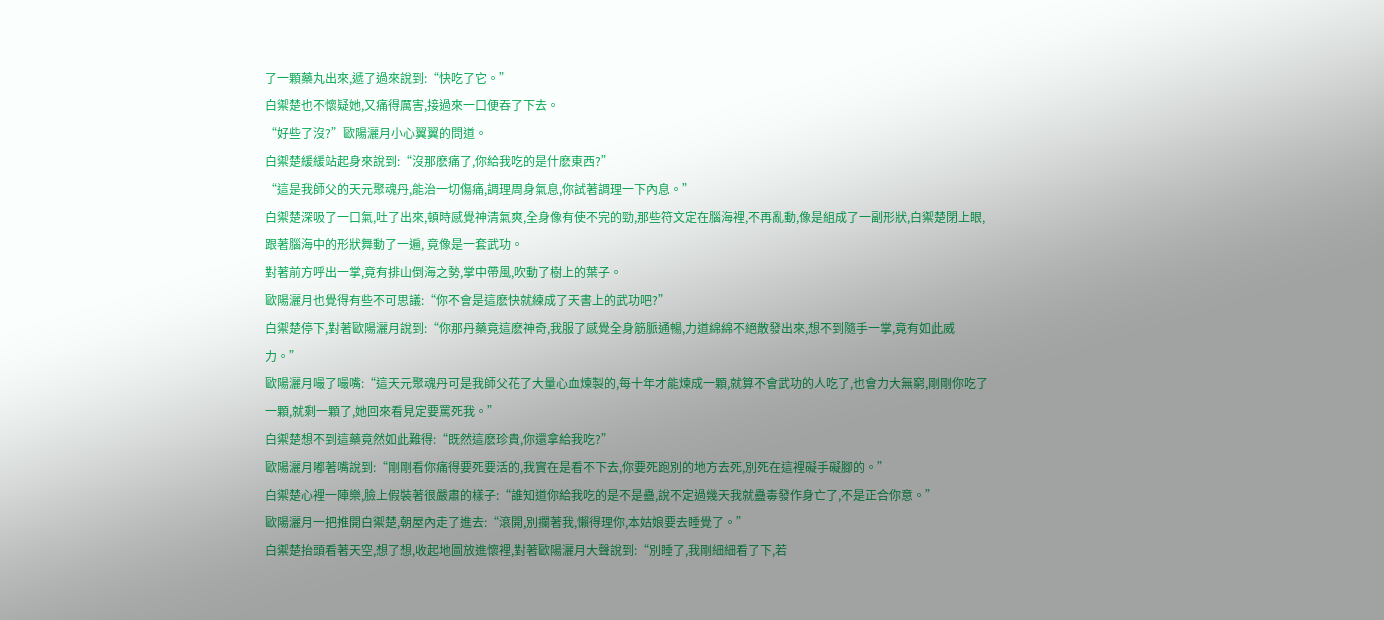了一顆藥丸出來,遞了過來說到:“快吃了它。”
白禦楚也不懷疑她,又痛得厲害,接過來一口便吞了下去。
“好些了沒?”歐陽灑月小心翼翼的問道。
白禦楚緩緩站起身來說到:“沒那麽痛了,你給我吃的是什麽東西?”
“這是我師父的天元聚魂丹,能治一切傷痛,調理周身氣息,你試著調理一下內息。”
白禦楚深吸了一口氣,吐了出來,頓時感覺神清氣爽,全身像有使不完的勁,那些符文定在腦海裡,不再亂動,像是組成了一副形狀,白禦楚閉上眼,跟著腦海中的形狀舞動了一遍, 竟像是一套武功。
對著前方呼出一掌,竟有排山倒海之勢,掌中帶風,吹動了樹上的葉子。
歐陽灑月也覺得有些不可思議:“你不會是這麽快就練成了天書上的武功吧?”
白禦楚停下,對著歐陽灑月說到:“你那丹藥竟這麽神奇,我服了感覺全身筋脈通暢,力道綿綿不絕散發出來,想不到隨手一掌,竟有如此威力。”
歐陽灑月嘬了嘬嘴:“這天元聚魂丹可是我師父花了大量心血煉製的,每十年才能煉成一顆,就算不會武功的人吃了,也會力大無窮,剛剛你吃了一顆,就剩一顆了,她回來看見定要罵死我。”
白禦楚想不到這藥竟然如此難得:“既然這麽珍貴,你還拿給我吃?”
歐陽灑月嘟著嘴說到:“剛剛看你痛得要死要活的,我實在是看不下去,你要死跑別的地方去死,別死在這裡礙手礙腳的。”
白禦楚心裡一陣樂,臉上假裝著很嚴肅的樣子:“誰知道你給我吃的是不是蠱,說不定過幾天我就蠱毒發作身亡了,不是正合你意。”
歐陽灑月一把推開白禦楚,朝屋內走了進去:“滾開,別攔著我,懶得理你,本姑娘要去睡覺了。”
白禦楚抬頭看著天空,想了想,收起地圖放進懷裡,對著歐陽灑月大聲說到:“別睡了,我剛細細看了下,若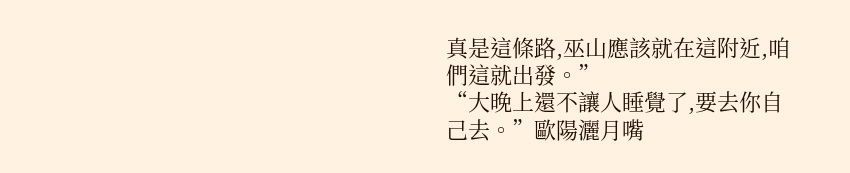真是這條路,巫山應該就在這附近,咱們這就出發。”
“大晚上還不讓人睡覺了,要去你自己去。”歐陽灑月嘴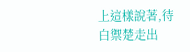上這樣說著,待白禦楚走出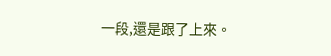一段,還是跟了上來。